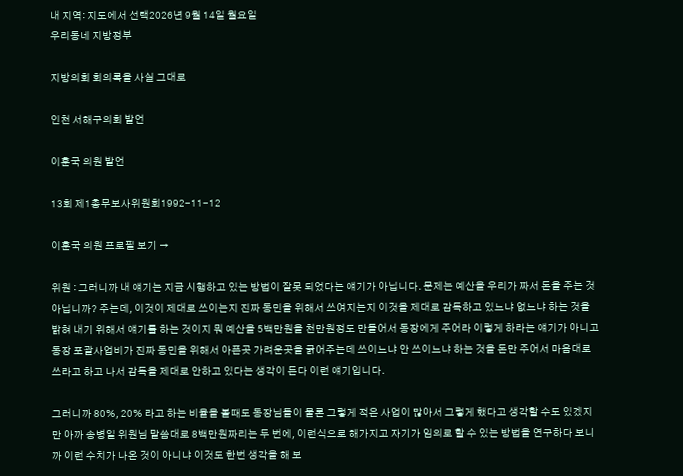내 지역: 지도에서 선택2026년 9월 14일 월요일
우리동네 지방정부

지방의회 회의록을 사실 그대로

인천 서해구의회 발언

이훈국 의원 발언

13회 제1총무보사위원회1992-11-12

이훈국 의원 프로필 보기 →

위원 : 그러니까 내 얘기는 지금 시행하고 있는 방법이 잘못 되었다는 얘기가 아닙니다. 문제는 예산을 우리가 짜서 돈을 주는 것 아닙니까? 주는데, 이것이 제대로 쓰이는지 진짜 동민을 위해서 쓰여지는지 이것을 제대로 감독하고 있느냐 없느냐 하는 것을 밝혀 내기 위해서 얘기를 하는 것이지 뭐 예산을 5백만원을 천만원정도 만들어서 동장에게 주어라 이렇게 하라는 얘기가 아니고 동장 포괄사업비가 진짜 동민을 위해서 아픈곳 가려운곳을 긁어주는데 쓰이느냐 안 쓰이느냐 하는 것을 돈만 주어서 마음대로 쓰라고 하고 나서 감독을 제대로 안하고 있다는 생각이 든다 이런 얘기입니다.

그러니까 80%, 20% 라고 하는 비율을 볼때도 동장님들이 물론 그렇게 적은 사업이 많아서 그렇게 했다고 생각할 수도 있겠지만 아까 송병일 위원님 말씀대로 8백만원짜리는 두 번에, 이런식으로 해가지고 자기가 임의로 할 수 있는 방법을 연구하다 보니까 이런 수치가 나온 것이 아니냐 이것도 한번 생각을 해 보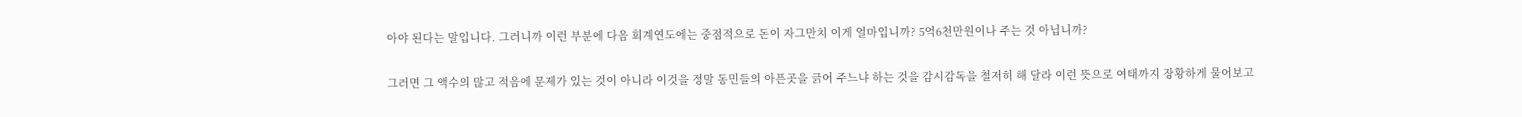아야 된다는 말입니다. 그러니까 이런 부분에 다음 회계연도에는 중점적으로 돈이 자그만치 이게 얼마입니까? 5억6천만원이나 주는 것 아닙니까?

그러면 그 액수의 많고 적음에 문제가 있는 것이 아니라 이것을 정말 동민들의 아픈곳을 긁어 주느냐 하는 것을 감시감독을 철저히 해 달라 이런 뜻으로 여태까지 장황하게 물어보고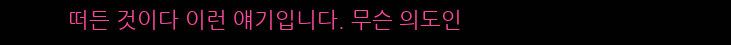떠든 것이다 이런 얘기입니다. 무슨 의도인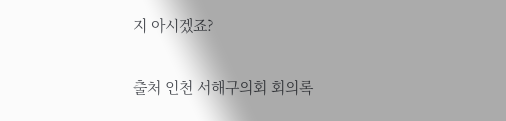지 아시겠죠?

출처 인천 서해구의회 회의록